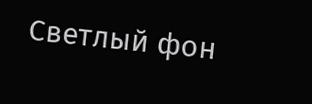Светлый фон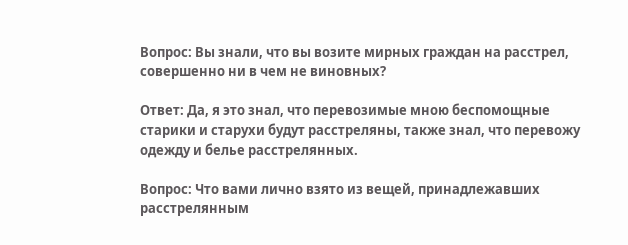Вопрос: Вы знали, что вы возите мирных граждан на расстрел, совершенно ни в чем не виновных?

Ответ: Да, я это знал, что перевозимые мною беспомощные старики и старухи будут расстреляны, также знал, что перевожу одежду и белье расстрелянных.

Вопрос: Что вами лично взято из вещей, принадлежавших расстрелянным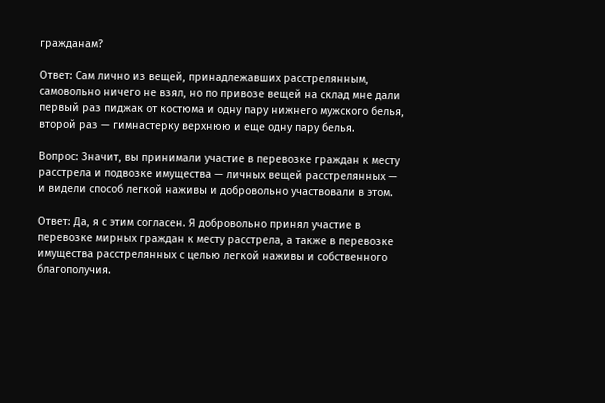гражданам?

Ответ: Сам лично из вещей, принадлежавших расстрелянным, самовольно ничего не взял, но по привозе вещей на склад мне дали первый раз пиджак от костюма и одну пару нижнего мужского белья, второй раз — гимнастерку верхнюю и еще одну пару белья.

Вопрос: Значит, вы принимали участие в перевозке граждан к месту расстрела и подвозке имущества — личных вещей расстрелянных — и видели способ легкой наживы и добровольно участвовали в этом.

Ответ: Да, я с этим согласен. Я добровольно принял участие в перевозке мирных граждан к месту расстрела, а также в перевозке имущества расстрелянных с целью легкой наживы и собственного благополучия.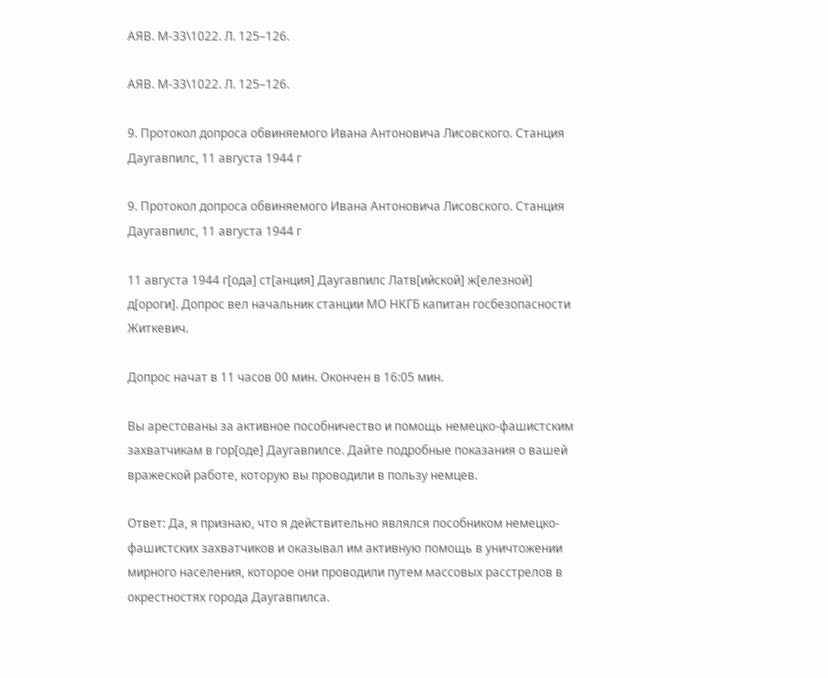АЯВ. М-33\1022. Л. 125–126.

АЯВ. М-33\1022. Л. 125–126.

9. Протокол допроса обвиняемого Ивана Антоновича Лисовского. Станция Даугавпилс, 11 августа 1944 г

9. Протокол допроса обвиняемого Ивана Антоновича Лисовского. Станция Даугавпилс, 11 августа 1944 г

11 августа 1944 г[ода] ст[анция] Даугавпилс Латв[ийской] ж[елезной] д[ороги]. Допрос вел начальник станции МО НКГБ капитан госбезопасности Житкевич.

Допрос начат в 11 часов 00 мин. Окончен в 16:05 мин.

Вы арестованы за активное пособничество и помощь немецко-фашистским захватчикам в гор[оде] Даугавпилсе. Дайте подробные показания о вашей вражеской работе, которую вы проводили в пользу немцев.

Ответ: Да, я признаю, что я действительно являлся пособником немецко-фашистских захватчиков и оказывал им активную помощь в уничтожении мирного населения, которое они проводили путем массовых расстрелов в окрестностях города Даугавпилса.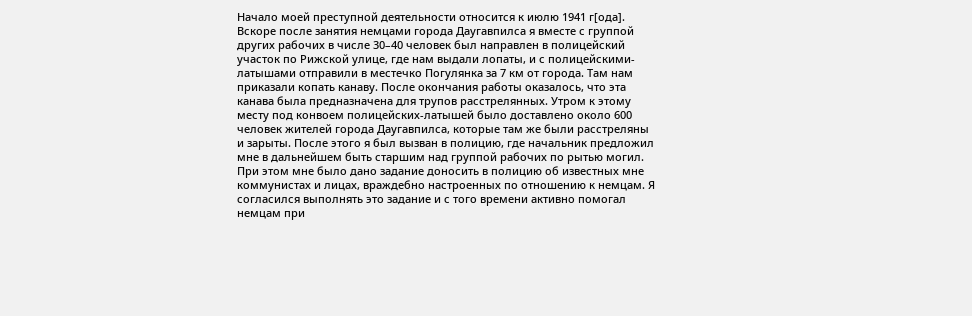Начало моей преступной деятельности относится к июлю 1941 г[ода]. Вскоре после занятия немцами города Даугавпилса я вместе с группой других рабочих в числе 30–40 человек был направлен в полицейский участок по Рижской улице, где нам выдали лопаты, и с полицейскими-латышами отправили в местечко Погулянка за 7 км от города. Там нам приказали копать канаву. После окончания работы оказалось, что эта канава была предназначена для трупов расстрелянных. Утром к этому месту под конвоем полицейских-латышей было доставлено около 600 человек жителей города Даугавпилса, которые там же были расстреляны и зарыты. После этого я был вызван в полицию, где начальник предложил мне в дальнейшем быть старшим над группой рабочих по рытью могил. При этом мне было дано задание доносить в полицию об известных мне коммунистах и лицах, враждебно настроенных по отношению к немцам. Я согласился выполнять это задание и с того времени активно помогал немцам при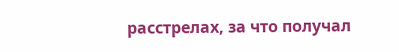расстрелах, за что получал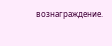вознаграждение.